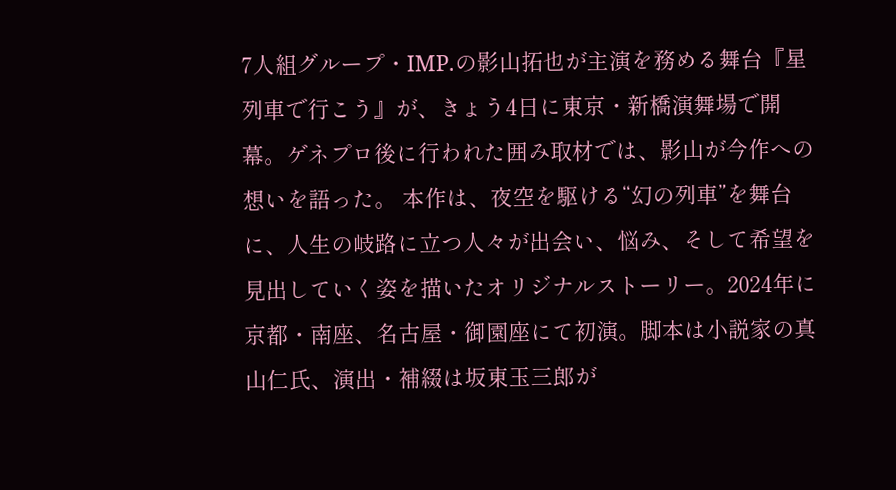7人組グループ・IMP.の影山拓也が主演を務める舞台『星列車で行こう』が、きょう4日に東京・新橋演舞場で開幕。ゲネプロ後に行われた囲み取材では、影山が今作への想いを語った。 本作は、夜空を駆ける“幻の列車”を舞台に、人生の岐路に立つ人々が出会い、悩み、そして希望を見出していく姿を描いたオリジナルストーリー。2024年に京都・南座、名古屋・御園座にて初演。脚本は小説家の真山仁氏、演出・補綴は坂東玉三郎が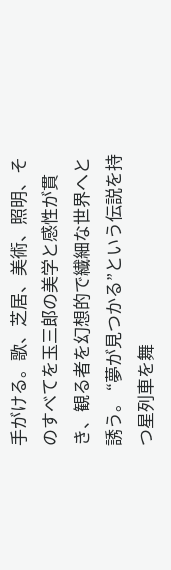手がける。歌、芝居、美術、照明、そのすべてを玉三郎の美学と感性が貫き、観る者を幻想的で繊細な世界へと誘う。 “夢が見つかる”という伝説を持つ星列車を舞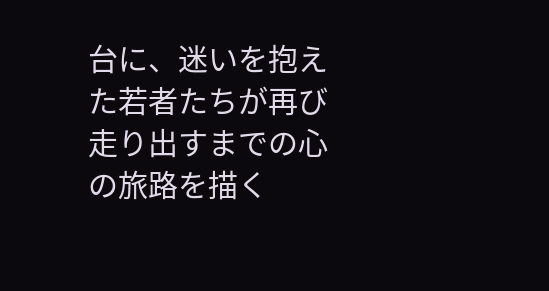台に、迷いを抱えた若者たちが再び走り出すまでの心の旅路を描く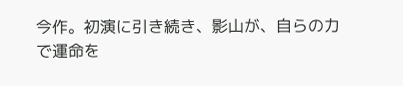今作。初演に引き続き、影山が、自らの力で運命を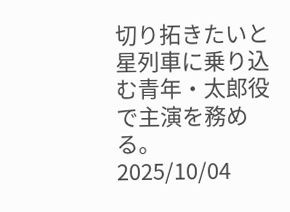切り拓きたいと星列車に乗り込む青年・太郎役で主演を務める。
2025/10/04